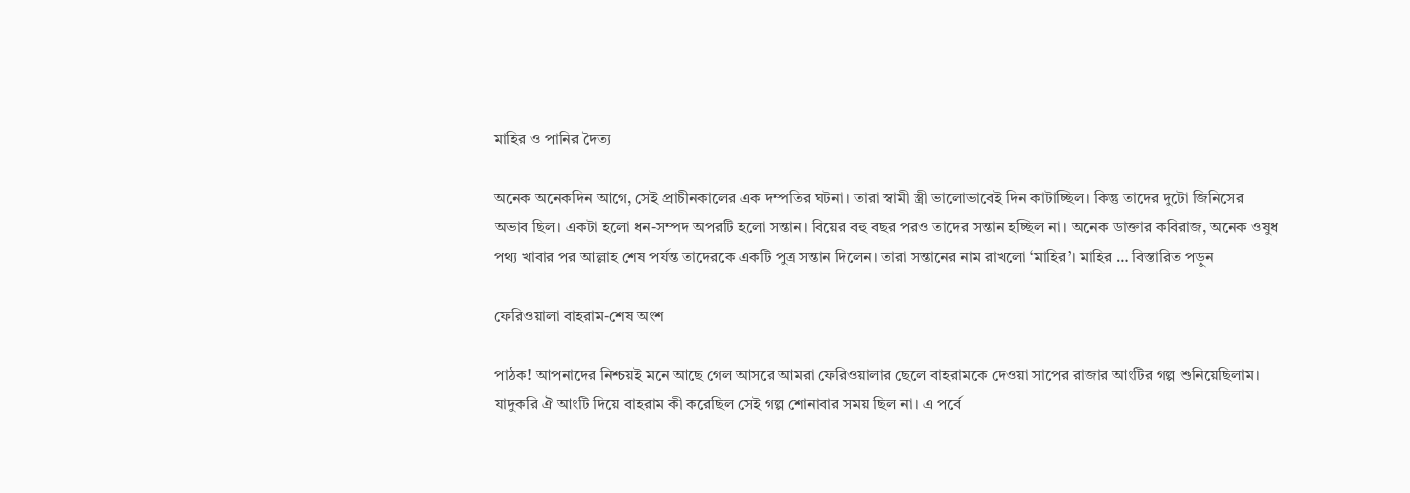মাহির ও পানির দৈত্য

অনেক অনেকদিন আগে, সেই প্রাচীনকালের এক দম্পতির ঘটনা। তারা স্বামী স্ত্রী ভালোভাবেই দিন কাটাচ্ছিল। কিন্তু তাদের দুটো জিনিসের অভাব ছিল। একটা হলো ধন-সম্পদ অপরটি হলো সন্তান। বিয়ের বহু বছর পরও তাদের সন্তান হচ্ছিল না। অনেক ডাক্তার কবিরাজ, অনেক ওষুধ পথ্য খাবার পর আল্লাহ শেষ পর্যন্ত তাদেরকে একটি পুত্র সন্তান দিলেন। তারা সন্তানের নাম রাখলো ‘মাহির’। মাহির … বিস্তারিত পড়ুন

ফেরিওয়ালা বাহরাম-শেষ অংশ

পাঠক! আপনাদের নিশ্চয়ই মনে আছে গেল আসরে আমরা ফেরিওয়ালার ছেলে বাহরামকে দেওয়া সাপের রাজার আংটির গল্প শুনিয়েছিলাম। যাদুকরি ঐ আংটি দিয়ে বাহরাম কী করেছিল সেই গল্প শোনাবার সময় ছিল না। এ পর্বে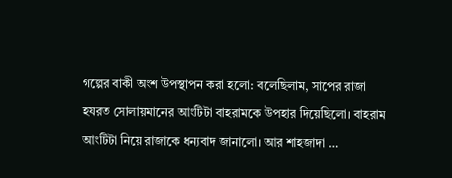গল্পের বাকী অংশ উপস্থাপন করা হলো: বলেছিলাম, সাপের রাজা হযরত সোলায়মানের আংটিটা বাহরামকে উপহার দিয়েছিলো। বাহরাম আংটিটা নিয়ে রাজাকে ধন্যবাদ জানালো। আর শাহজাদা …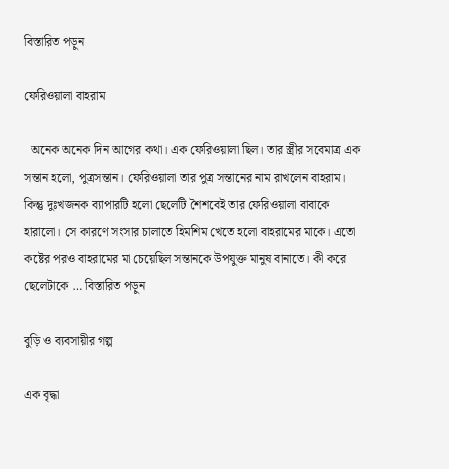বিস্তারিত পড়ুন

ফেরিওয়ালা বাহরাম

  অনেক অনেক দিন আগের কথা। এক ফেরিওয়ালা ছিল। তার স্ত্রীর সবেমাত্র এক সন্তান হলো, পুত্রসন্তান। ফেরিওয়ালা তার পুত্র সন্তানের নাম রাখলেন বাহরাম। কিন্তু দুঃখজনক ব্যাপারটি হলো ছেলেটি শৈশবেই তার ফেরিওয়ালা বাবাকে হারালো। সে কারণে সংসার চালাতে হিমশিম খেতে হলো বাহরামের মাকে। এতো কষ্টের পরও বাহরামের মা চেয়েছিল সন্তানকে উপযুক্ত মানুষ বানাতে। কী করে ছেলেটাকে … বিস্তারিত পড়ুন

বুড়ি ও ব্যবসায়ীর গল্প

এক বৃদ্ধা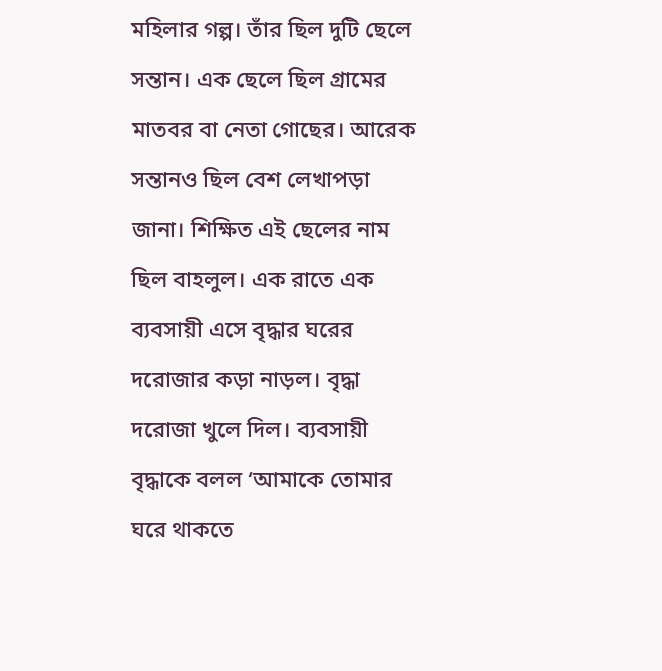মহিলার গল্প। তাঁর ছিল দুটি ছেলে সন্তান। এক ছেলে ছিল গ্রামের মাতবর বা নেতা গোছের। আরেক সন্তানও ছিল বেশ লেখাপড়া জানা। শিক্ষিত এই ছেলের নাম ছিল বাহলুল। এক রাতে এক ব্যবসায়ী এসে বৃদ্ধার ঘরের দরোজার কড়া নাড়ল। বৃদ্ধা দরোজা খুলে দিল। ব্যবসায়ী বৃদ্ধাকে বলল ‘আমাকে তোমার ঘরে থাকতে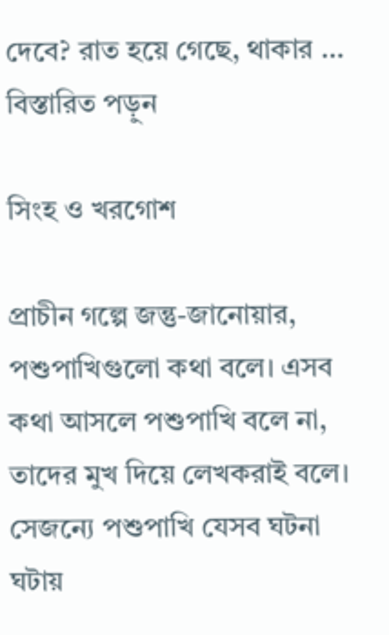দেবে? রাত হয়ে গেছে, থাকার … বিস্তারিত পড়ুন

সিংহ ও খরগোশ

প্রাচীন গল্পে জন্তু-জানোয়ার, পশুপাখিগুলো কথা বলে। এসব কথা আসলে পশুপাখি বলে না, তাদের মুখ দিয়ে লেখকরাই বলে। সেজন্যে পশুপাখি যেসব ঘটনা ঘটায়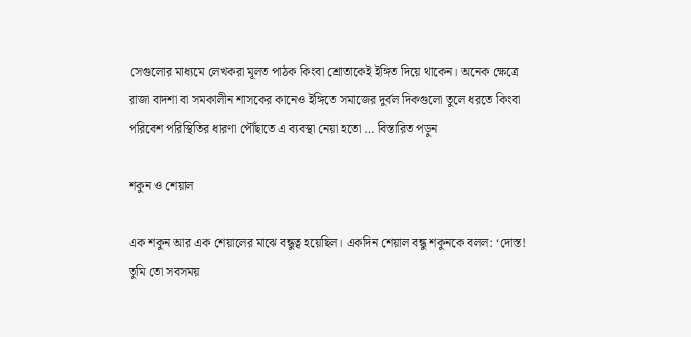সেগুলোর মাধ্যমে লেখকরা মূলত পাঠক কিংবা শ্রোতাকেই ইঙ্গিত দিয়ে থাকেন। অনেক ক্ষেত্রে রাজা বাদশা বা সমকালীন শাসকের কানেও ইঙ্গিতে সমাজের দুর্বল দিকগুলো তুলে ধরতে কিংবা পরিবেশ পরিস্থিতির ধারণা পৌঁছাতে এ ব্যবস্থা নেয়া হতো … বিস্তারিত পড়ুন

শকুন ও শেয়াল

এক শকুন আর এক শেয়ালের মাঝে বন্ধুত্ব হয়েছিল। একদিন শেয়াল বন্ধু শকুনকে বলল: ‘দোস্ত! তুমি তো সবসময়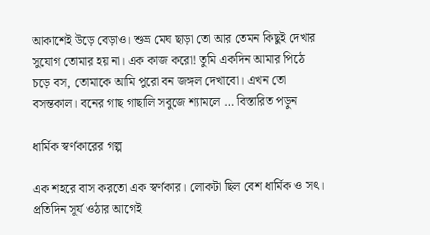আকাশেই উড়ে বেড়াও। শুভ্র মেঘ ছাড়া তো আর তেমন কিছুই দেখার সুযোগ তোমার হয় না। এক কাজ করো! তুমি একদিন আমার পিঠে চড়ে বস, তোমাকে আমি পুরো বন জঙ্গল দেখাবো। এখন তো বসন্তকাল। বনের গাছ গাছালি সবুজে শ্যামলে … বিস্তারিত পড়ুন

ধার্মিক স্বর্ণকারের গল্প

এক শহরে বাস করতো এক স্বর্ণকার। লোকটা ছিল বেশ ধার্মিক ও সৎ। প্রতিদিন সূর্য ওঠার আগেই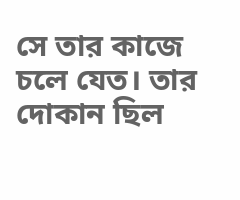সে তার কাজে চলে যেত। তার দোকান ছিল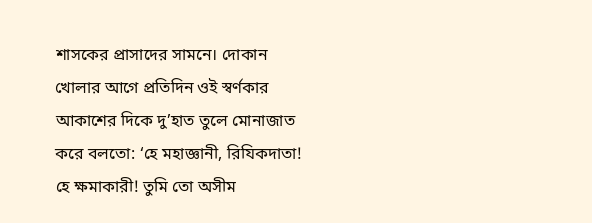শাসকের প্রাসাদের সামনে। দোকান খোলার আগে প্রতিদিন ওই স্বর্ণকার আকাশের দিকে দু’হাত তুলে মোনাজাত করে বলতো: ‘হে মহাজ্ঞানী, রিযিকদাতা! হে ক্ষমাকারী! তুমি তো অসীম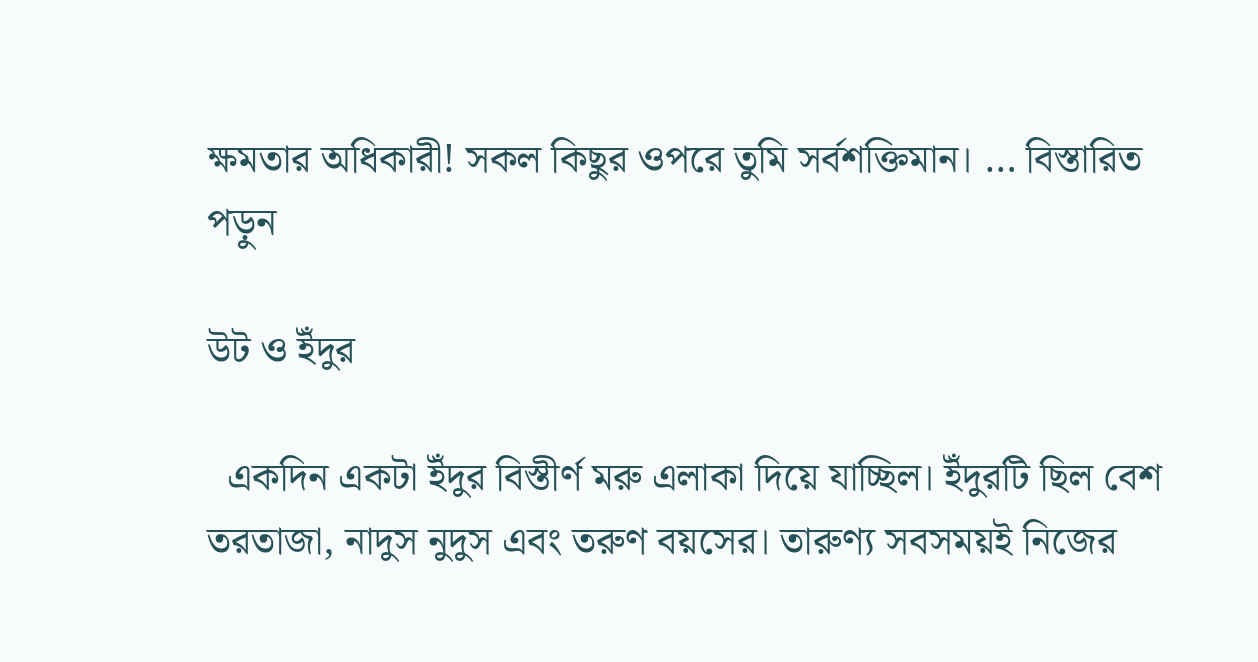ক্ষমতার অধিকারী! সকল কিছুর ওপরে তুমি সর্বশক্তিমান। … বিস্তারিত পড়ুন

উট ও ইঁদুর

  একদিন একটা ইঁদুর বিস্তীর্ণ মরু এলাকা দিয়ে যাচ্ছিল। ইঁদুরটি ছিল বেশ তরতাজা, নাদুস নুদুস এবং তরুণ বয়সের। তারুণ্য সবসময়ই নিজের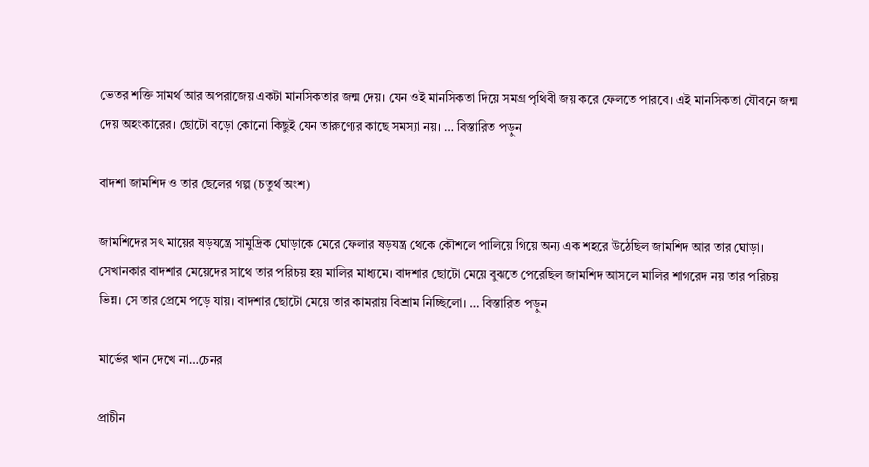ভেতর শক্তি সামর্থ আর অপরাজেয় একটা মানসিকতার জন্ম দেয়। যেন ওই মানসিকতা দিয়ে সমগ্র পৃথিবী জয় করে ফেলতে পারবে। এই মানসিকতা যৌবনে জন্ম দেয় অহংকারের। ছোটো বড়ো কোনো কিছুই যেন তারুণ্যের কাছে সমস্যা নয়। … বিস্তারিত পড়ুন

বাদশা জামশিদ ও তার ছেলের গল্প (চতুর্থ অংশ)

জামশিদের সৎ মায়ের ষড়যন্ত্রে সামুদ্রিক ঘোড়াকে মেরে ফেলার ষড়যন্ত্র থেকে কৌশলে পালিয়ে গিয়ে অন্য এক শহরে উঠেছিল জামশিদ আর তার ঘোড়া। সেখানকার বাদশার মেয়েদের সাথে তার পরিচয় হয় মালির মাধ্যমে। বাদশার ছোটো মেয়ে বুঝতে পেরেছিল জামশিদ আসলে মালির শাগরেদ নয় তার পরিচয় ভিন্ন। সে তার প্রেমে পড়ে যায়। বাদশার ছোটো মেয়ে তার কামরায় বিশ্রাম নিচ্ছিলো। … বিস্তারিত পড়ুন

মার্ভের খান দেখে না…চেনর

প্রাচীন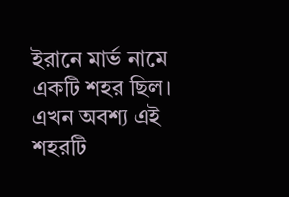ইরানে মার্ভ নামে একটি শহর ছিল। এখন অবশ্য এই শহরটি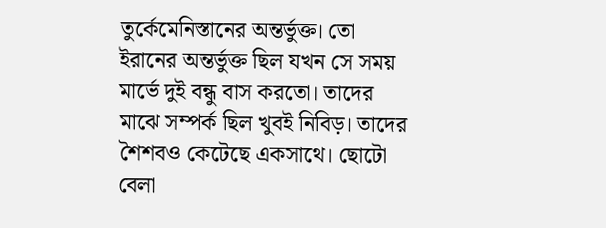তুর্কেমেনিস্তানের অন্তর্ভুক্ত। তো ইরানের অন্তর্ভুক্ত ছিল যখন সে সময় মার্ভে দুই বন্ধু বাস করতো। তাদের মাঝে সম্পর্ক ছিল খুবই নিবিড়। তাদের শৈশবও কেটেছে একসাথে। ছোটো বেলা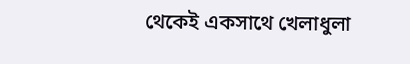থেকেই একসাথে খেলাধুলা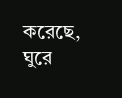করেছে, ঘুরে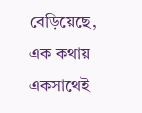বেড়িয়েছে, এক কথায় একসাথেই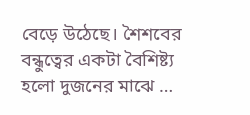বেড়ে উঠেছে। শৈশবের বন্ধুত্বের একটা বৈশিষ্ট্য হলো দুজনের মাঝে …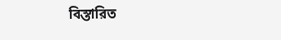বিস্তারিত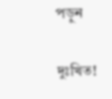পড়ুন

দুঃখিত!